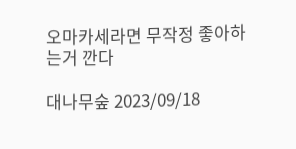오마카세라면 무작정 좋아하는거 깐다

대나무숲 2023/09/18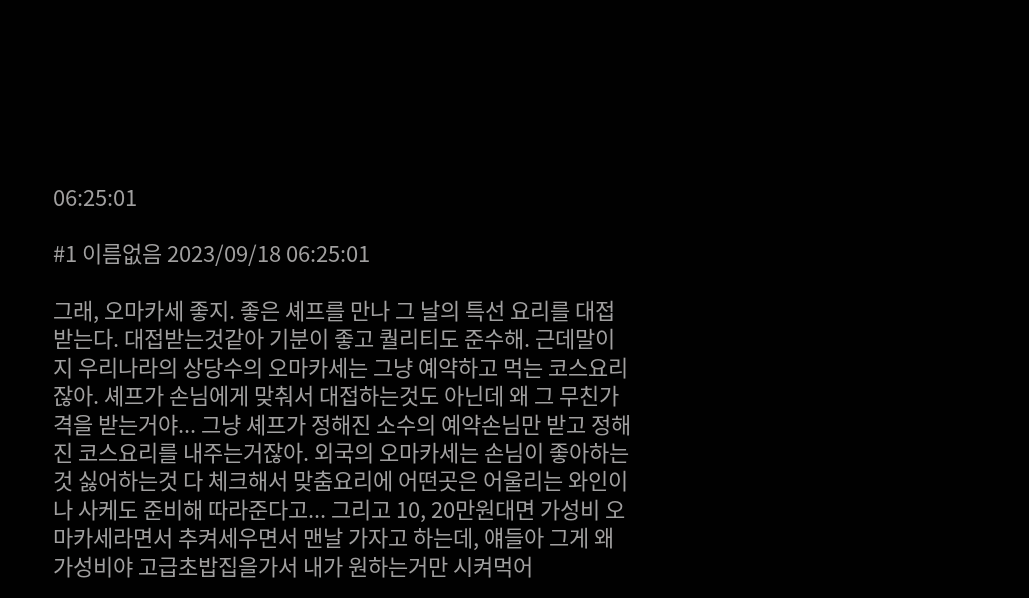06:25:01

#1 이름없음 2023/09/18 06:25:01

그래, 오마카세 좋지. 좋은 셰프를 만나 그 날의 특선 요리를 대접받는다. 대접받는것같아 기분이 좋고 퀄리티도 준수해. 근데말이지 우리나라의 상당수의 오마카세는 그냥 예약하고 먹는 코스요리잖아. 셰프가 손님에게 맞춰서 대접하는것도 아닌데 왜 그 무친가격을 받는거야... 그냥 셰프가 정해진 소수의 예약손님만 받고 정해진 코스요리를 내주는거잖아. 외국의 오마카세는 손님이 좋아하는것 싫어하는것 다 체크해서 맞춤요리에 어떤곳은 어울리는 와인이나 사케도 준비해 따라준다고... 그리고 10, 20만원대면 가성비 오마카세라면서 추켜세우면서 맨날 가자고 하는데, 얘들아 그게 왜 가성비야 고급초밥집을가서 내가 원하는거만 시켜먹어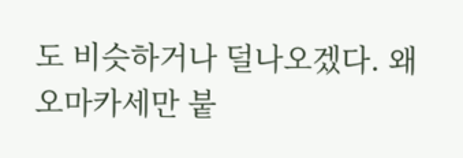도 비슷하거나 덜나오겠다. 왜 오마카세만 붙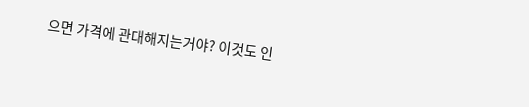으면 가격에 관대해지는거야? 이것도 인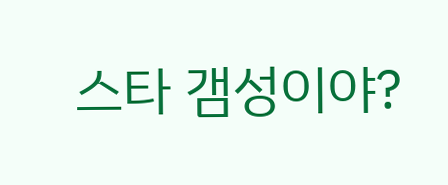스타 갬성이야?